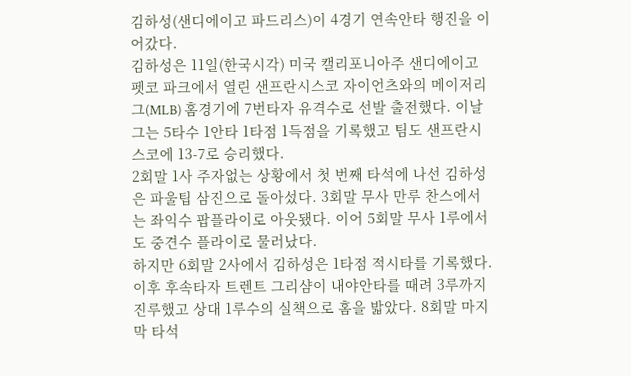김하성(샌디에이고 파드리스)이 4경기 연속안타 행진을 이어갔다.
김하성은 11일(한국시각) 미국 캘리포니아주 샌디에이고 펫코 파크에서 열린 샌프란시스코 자이언츠와의 메이저리그(MLB) 홈경기에 7번타자 유격수로 선발 출전했다. 이날 그는 5타수 1안타 1타점 1득점을 기록했고 팀도 샌프란시스코에 13-7로 승리했다.
2회말 1사 주자없는 상황에서 첫 번째 타석에 나선 김하성은 파울팁 삼진으로 돌아섰다. 3회말 무사 만루 찬스에서는 좌익수 팝플라이로 아웃됐다. 이어 5회말 무사 1루에서도 중견수 플라이로 물러났다.
하지만 6회말 2사에서 김하성은 1타점 적시타를 기록했다. 이후 후속타자 트렌트 그리샴이 내야안타를 때려 3루까지 진루했고 상대 1루수의 실책으로 홈을 밟았다. 8회말 마지막 타석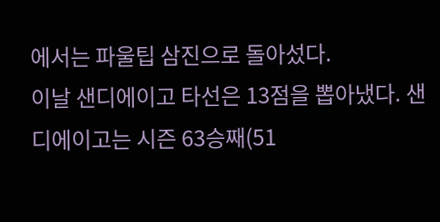에서는 파울팁 삼진으로 돌아섰다.
이날 샌디에이고 타선은 13점을 뽑아냈다. 샌디에이고는 시즌 63승째(51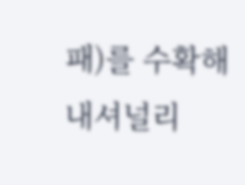패)를 수확해 내셔널리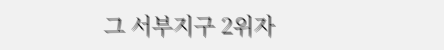그 서부지구 2위자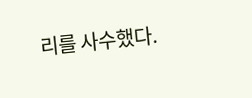리를 사수했다.